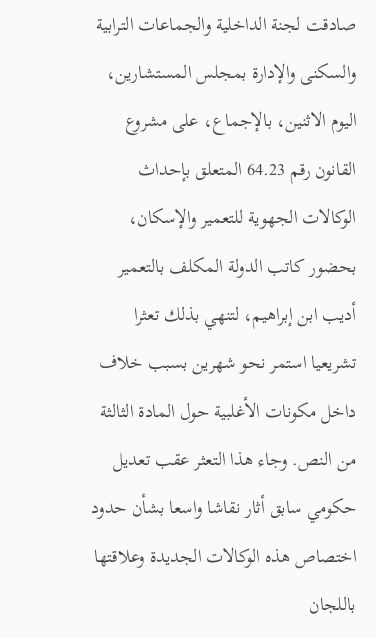صادقت لجنة الداخلية والجماعات الترابية والسكنى والإدارة بمجلس المستشارين، اليوم الاثنين، بالإجماع، على مشروع القانون رقم 64.23 المتعلق بإحداث الوكالات الجهوية للتعمير والإسكان، بحضور كاتب الدولة المكلف بالتعمير أديب ابن إبراهيم، لتنهي بذلك تعثرا تشريعيا استمر نحو شهرين بسبب خلاف داخل مكونات الأغلبية حول المادة الثالثة من النص. وجاء هذا التعثر عقب تعديل حكومي سابق أثار نقاشا واسعا بشأن حدود اختصاص هذه الوكالات الجديدة وعلاقتها باللجان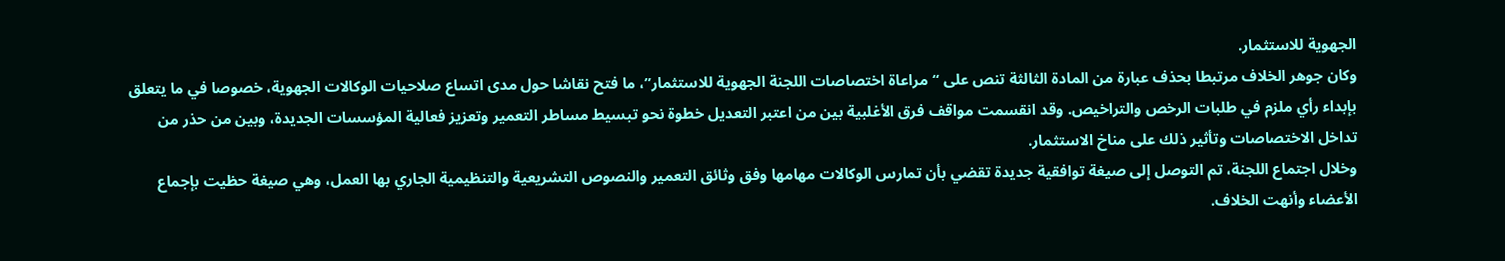الجهوية للاستثمار.
وكان جوهر الخلاف مرتبطا بحذف عبارة من المادة الثالثة تنص على “مراعاة اختصاصات اللجنة الجهوية للاستثمار”، ما فتح نقاشا حول مدى اتساع صلاحيات الوكالات الجهوية، خصوصا في ما يتعلق بإبداء رأي ملزم في طلبات الرخص والتراخيص. وقد انقسمت مواقف فرق الأغلبية بين من اعتبر التعديل خطوة نحو تبسيط مساطر التعمير وتعزيز فعالية المؤسسات الجديدة، وبين من حذر من تداخل الاختصاصات وتأثير ذلك على مناخ الاستثمار.
وخلال اجتماع اللجنة، تم التوصل إلى صيغة توافقية جديدة تقضي بأن تمارس الوكالات مهامها وفق وثائق التعمير والنصوص التشريعية والتنظيمية الجاري بها العمل، وهي صيغة حظيت بإجماع الأعضاء وأنهت الخلاف.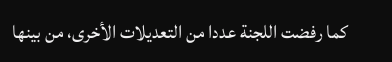كما رفضت اللجنة عددا من التعديلات الأخرى، من بينها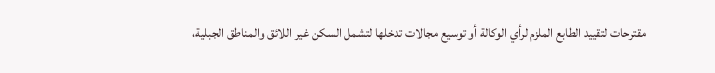مقترحات لتقييد الطابع الملزم لرأي الوكالة أو توسيع مجالات تدخلها لتشمل السكن غير اللائق والمناطق الجبلية،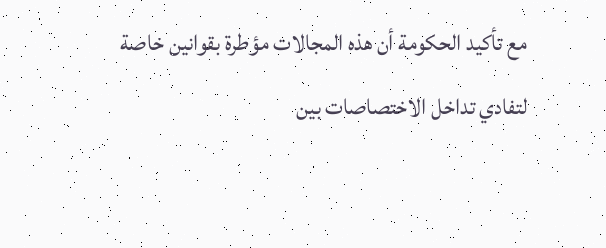مع تأكيد الحكومة أن هذه المجالات مؤطرة بقوانين خاصة لتفادي تداخل الاختصاصات بين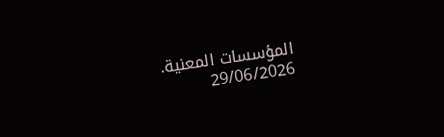المؤسسات المعنية.
29/06/2026